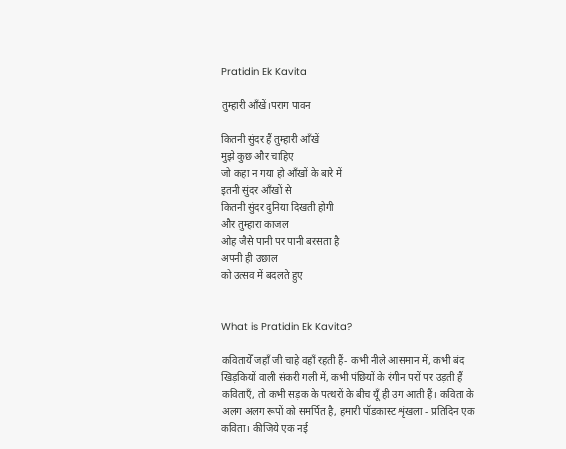Pratidin Ek Kavita

तुम्हारी आँखें।पराग पावन

कितनी सुंदर हैं तुम्हारी आँखें
मुझे कुछ और चाहिए
जो कहा न गया हो आँखों के बारे में
इतनी सुंदर आँखों से
कितनी सुंदर दुनिया दिखती होगी
और तुम्हारा काजल
ओह जैसे पानी पर पानी बरसता है
अपनी ही उछाल
को उत्सव में बदलते हुए


What is Pratidin Ek Kavita?

कवितायेँ जहाँ जी चाहे वहाँ रहती हैं- कभी नीले आसमान में, कभी बंद खिड़कियों वाली संकरी गली में, कभी पंछियों के रंगीन परों पर उड़ती हैं कविताएँ, तो कभी सड़क के पत्थरों के बीच यूँ ही उग आती हैं। कविता के अलग अलग रूपों को समर्पित है, हमारी पॉडकास्ट शृंखला - प्रतिदिन एक कविता। कीजिये एक नई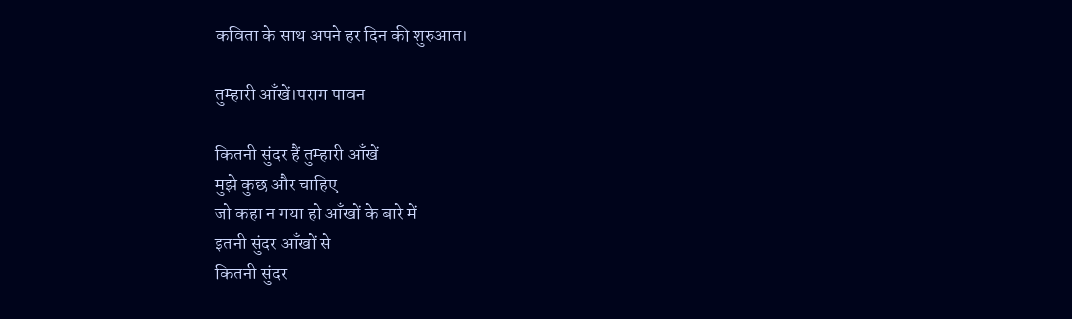कविता के साथ अपने हर दिन की शुरुआत।

तुम्हारी आँखें।पराग पावन

कितनी सुंदर हैं तुम्हारी आँखें
मुझे कुछ और चाहिए
जो कहा न गया हो आँखों के बारे में
इतनी सुंदर आँखों से
कितनी सुंदर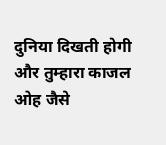दुनिया दिखती होगी
और तुम्हारा काजल
ओह जैसे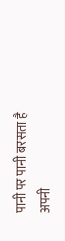पानी पर पानी बरसता है
अपनी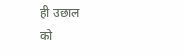ही उछाल
को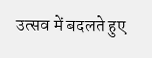उत्सव में बदलते हुए